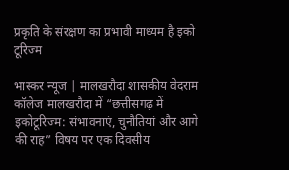प्रकृति के संरक्षण का प्रभावी माध्यम है इको टूरिज्म

भास्कर न्यूज | मालखरौदा शासकीय वेदराम कॉलेज मालखरौदा में “छत्तीसगढ़ में इकोटूरिज्म: संभावनाएं, चुनौतियां और आगे की राह” विषय पर एक दिवसीय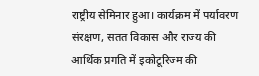राष्ट्रीय सेमिनार हुआ। कार्यक्रम में पर्यावरण संरक्षण, सतत विकास और राज्य की आर्थिक प्रगति में इकोटूरिज्म की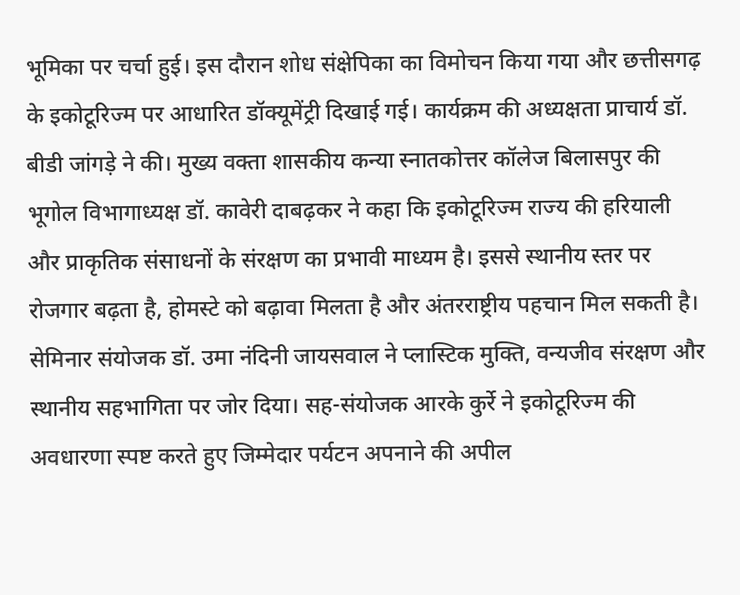भूमिका पर चर्चा हुई। इस दौरान शोध संक्षेपिका का विमोचन किया गया और छत्तीसगढ़ के इकोटूरिज्म पर आधारित डॉक्यूमेंट्री दिखाई गई। कार्यक्रम की अध्यक्षता प्राचार्य डॉ. बीडी जांगड़े ने की। मुख्य वक्ता शासकीय कन्या स्नातकोत्तर कॉलेज बिलासपुर की भूगोल विभागाध्यक्ष डॉ. कावेरी दाबढ़कर ने कहा कि इकोटूरिज्म राज्य की हरियाली और प्राकृतिक संसाधनों के संरक्षण का प्रभावी माध्यम है। इससे स्थानीय स्तर पर रोजगार बढ़ता है, होमस्टे को बढ़ावा मिलता है और अंतरराष्ट्रीय पहचान मिल सकती है। सेमिनार संयोजक डॉ. उमा नंदिनी जायसवाल ने प्लास्टिक मुक्ति, वन्यजीव संरक्षण और स्थानीय सहभागिता पर जोर दिया। सह-संयोजक आरके कुर्रे ने इकोटूरिज्म की अवधारणा स्पष्ट करते हुए जिम्मेदार पर्यटन अपनाने की अपील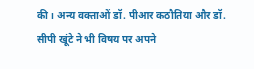की। अन्य वक्ताओं डॉ. पीआर कठौतिया और डॉ. सीपी खूंटे ने भी विषय पर अपने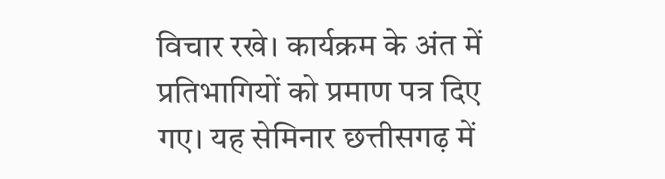विचार रखे। कार्यक्रम के अंत में प्रतिभागियों को प्रमाण पत्र दिए गए। यह सेमिनार छत्तीसगढ़ में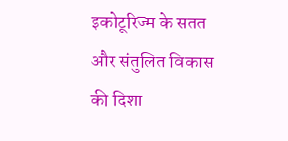इकोटूरिज्म के सतत और संतुलित विकास की दिशा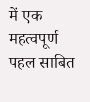में एक महत्वपूर्ण पहल साबित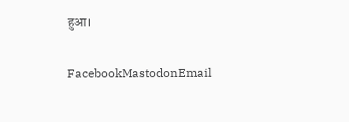हुआ।

FacebookMastodonEmail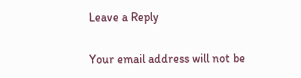Leave a Reply

Your email address will not be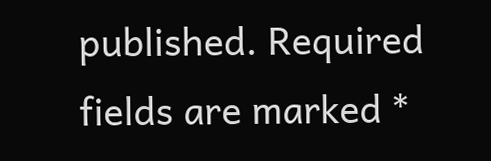published. Required fields are marked *